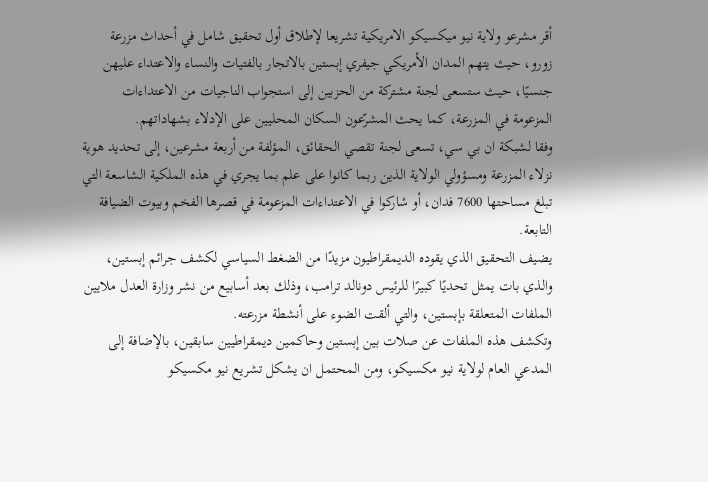أقر مشرعو ولاية نيو ميكسيكو الامريكية تشريعا لإطلاق أول تحقيق شامل في أحداث مزرعة زورو، حيث يتهم المدان الأمريكي جيفري إبستين بالاتجار بالفتيات والنساء والاعتداء عليهن جنسيًا، حيث ستسعى لجنة مشتركة من الحزبين إلى استجواب الناجيات من الاعتداءات المزعومة في المزرعة، كما يحث المشرّعون السكان المحليين على الإدلاء بشهاداتهم.
وفقا لشبكة ان بي سي، تسعى لجنة تقصي الحقائق، المؤلفة من أربعة مشرعين، إلى تحديد هوية نزلاء المزرعة ومسؤولي الولاية الذين ربما كانوا على علم بما يجري في هذه الملكية الشاسعة التي تبلغ مساحتها 7600 فدان، أو شاركوا في الاعتداءات المزعومة في قصرها الفخم وبيوت الضيافة التابعة.
يضيف التحقيق الذي يقوده الديمقراطيون مزيدًا من الضغط السياسي لكشف جرائم إبستين، والذي بات يمثل تحديًا كبيرًا للرئيس دونالد ترامب، وذلك بعد أسابيع من نشر وزارة العدل ملايين الملفات المتعلقة بإبستين، والتي ألقت الضوء على أنشطة مزرعته.
وتكشف هذه الملفات عن صلات بين إبستين وحاكمين ديمقراطيين سابقين، بالإضافة إلى المدعي العام لولاية نيو مكسيكو، ومن المحتمل ان يشكل تشريع نيو مكسيكو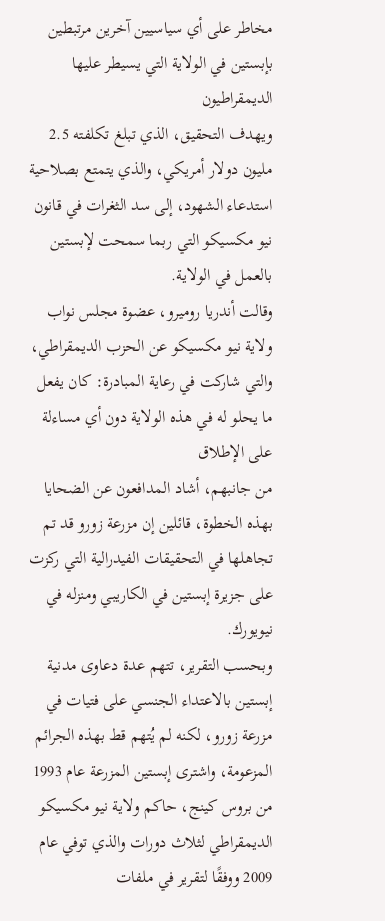مخاطر على أي سياسيين آخرين مرتبطين بإبستين في الولاية التي يسيطر عليها الديمقراطيون
ويهدف التحقيق، الذي تبلغ تكلفته 2.5 مليون دولار أمريكي، والذي يتمتع بصلاحية استدعاء الشهود، إلى سد الثغرات في قانون نيو مكسيكو التي ربما سمحت لإبستين بالعمل في الولاية.
وقالت أندريا روميرو، عضوة مجلس نواب ولاية نيو مكسيكو عن الحزب الديمقراطي، والتي شاركت في رعاية المبادرة: كان يفعل ما يحلو له في هذه الولاية دون أي مساءلة على الإطلاق
من جانبهم، أشاد المدافعون عن الضحايا بهذه الخطوة، قائلين إن مزرعة زورو قد تم تجاهلها في التحقيقات الفيدرالية التي ركزت على جزيرة إبستين في الكاريبي ومنزله في نيويورك.
وبحسب التقرير، تتهم عدة دعاوى مدنية إبستين بالاعتداء الجنسي على فتيات في مزرعة زورو، لكنه لم يُتهم قط بهذه الجرائم المزعومة، واشترى إبستين المزرعة عام 1993 من بروس كينج، حاكم ولاية نيو مكسيكو الديمقراطي لثلاث دورات والذي توفي عام 2009 ووفقًا لتقرير في ملفات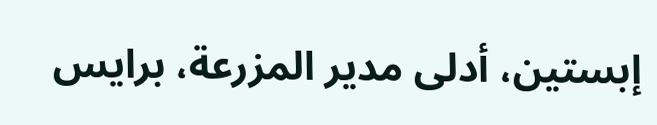إبستين، أدلى مدير المزرعة، برايس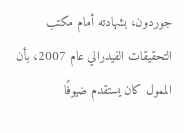جوردون، بشهادته أمام مكتب التحقيقات الفيدرالي عام 2007، بأن الممول كان يستقدم ضيوفًا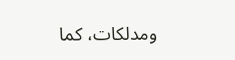ومدلكات، كما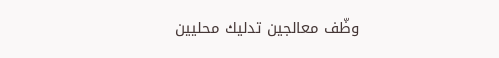وظّف معالجين تدليك محليين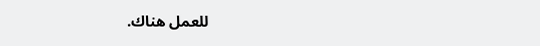للعمل هناك.